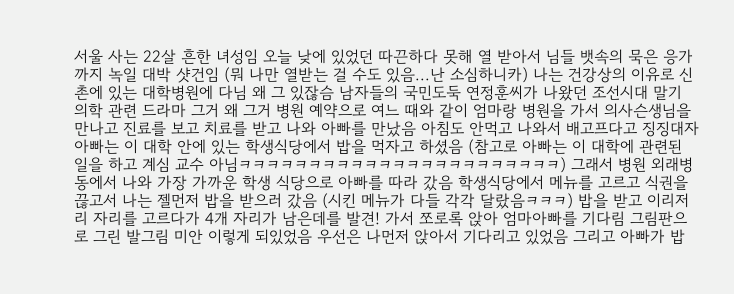서울 사는 22살 흔한 녀성임 오늘 낮에 있었던 따끈하다 못해 열 받아서 님들 뱃속의 묵은 응가까지 녹일 대박 샷건임 (뭐 나만 열받는 걸 수도 있음...난 소심하니카) 나는 건강상의 이유로 신촌에 있는 대학병원에 다님 왜 그 있잖슴 남자들의 국민도둑 연정훈씨가 나왔던 조선시대 말기 의학 관련 드라마 그거 왜 그거 병원 예약으로 여느 때와 같이 엄마랑 병원을 가서 의사슨생님을 만나고 진료를 보고 치료를 받고 나와 아빠를 만났음 아침도 안먹고 나와서 배고프다고 징징대자 아빠는 이 대학 안에 있는 학생식당에서 밥을 먹자고 하셨음 (참고로 아빠는 이 대학에 관련된 일을 하고 계심 교수 아님ㅋㅋㅋㅋㅋㅋㅋㅋㅋㅋㅋㅋㅋㅋㅋㅋㅋㅋㅋㅋㅋㅋㅋ) 그래서 병원 외래병동에서 나와 가장 가까운 학생 식당으로 아빠를 따라 갔음 학생식당에서 메뉴를 고르고 식권을 끊고서 나는 젤먼저 밥을 받으러 갔음 (시킨 메뉴가 다들 각각 달랐음ㅋㅋㅋ) 밥을 받고 이리저리 자리를 고르다가 4개 자리가 남은데를 발견! 가서 쪼로록 앉아 엄마아빠를 기다림 그림판으로 그린 발그림 미안 이렇게 되있었음 우선은 나먼저 앉아서 기다리고 있었음 그리고 아빠가 밥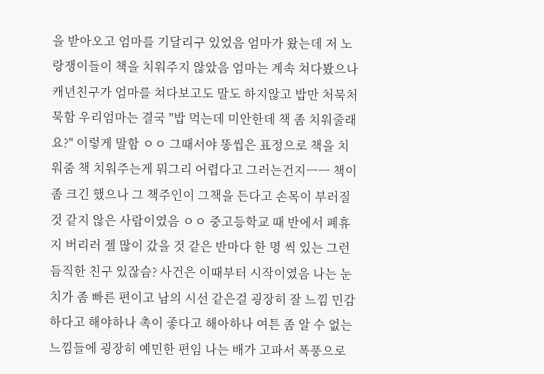을 받아오고 엄마를 기달리구 있었음 엄마가 왔는데 저 노랑쟁이들이 책을 치워주지 않았음 엄마는 계속 쳐다봤으나 캐년친구가 엄마를 쳐다보고도 말도 하지않고 밥만 처묵처묵함 우리엄마는 결국 "밥 먹는데 미안한데 책 좀 치워줄래요?" 이렇게 말함 ㅇㅇ 그때서야 똥씹은 표정으로 책을 치워줌 책 치워주는게 뭐그리 어렵다고 그러는건지ㅡㅡ 책이 좀 크긴 했으나 그 책주인이 그책을 든다고 손목이 부러질것 같지 않은 사람이였음 ㅇㅇ 중고등학교 때 반에서 폐휴지 버리러 젤 많이 갔을 것 같은 반마다 한 명 씩 있는 그런 듬직한 친구 있잖슴? 사건은 이때부터 시작이였음 나는 눈치가 좀 빠른 편이고 남의 시선 같은걸 굉장히 잘 느낌 민감하다고 해야하나 촉이 좋다고 해아하나 여튼 좀 알 수 없는 느낌들에 굉장히 예민한 편임 나는 배가 고파서 폭풍으로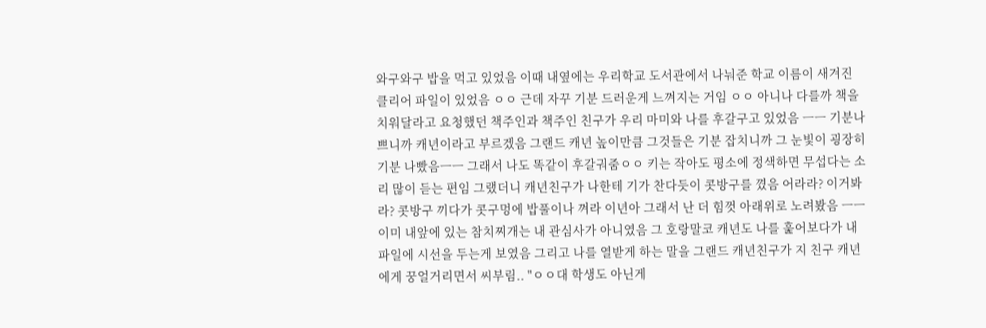와구와구 밥을 먹고 있었음 이때 내옆에는 우리학교 도서관에서 나눠준 학교 이름이 새겨진 클리어 파일이 있었음 ㅇㅇ 근데 자꾸 기분 드러운게 느껴지는 거임 ㅇㅇ 아니나 다를까 책을 치워달라고 요청했던 책주인과 책주인 친구가 우리 마미와 나를 후갈구고 있었음 ㅡㅡ 기분나쁘니까 캐년이라고 부르겠음 그랜드 캐년 높이만큼 그것들은 기분 잡치니까 그 눈빛이 굉장히 기분 나빴음ㅡㅡ 그래서 나도 똑같이 후갈궈줌ㅇㅇ 키는 작아도 평소에 정색하면 무섭다는 소리 많이 듣는 편임 그랬더니 캐년친구가 나한테 기가 찬다듯이 콧방구를 꼈음 어라라? 이거봐라? 콧방구 끼다가 콧구멍에 밥풀이나 껴라 이년아 그래서 난 더 힘껏 아래위로 노려봤음 ㅡㅡ 이미 내앞에 있는 참치찌개는 내 관심사가 아니였음 그 호랑말코 캐년도 나를 훑어보다가 내 파일에 시선을 두는게 보였음 그리고 나를 열받게 하는 말을 그랜드 캐년친구가 지 친구 캐년에게 꿍얼거리면서 씨부림.. "ㅇㅇ대 학생도 아닌게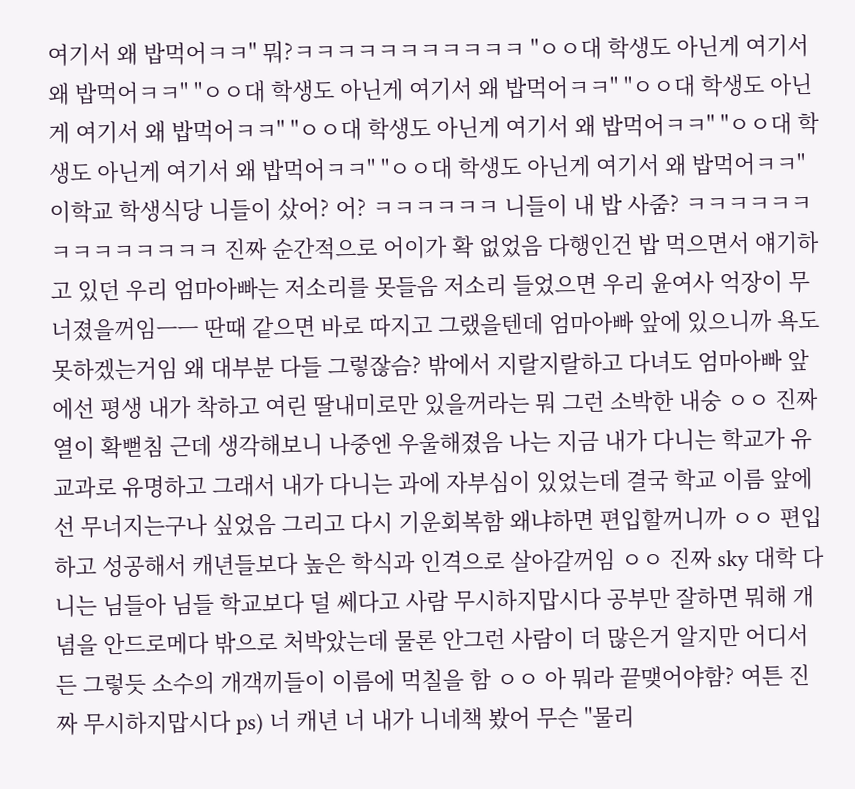여기서 왜 밥먹어ㅋㅋ" 뭐?ㅋㅋㅋㅋㅋㅋㅋㅋㅋㅋㅋ "ㅇㅇ대 학생도 아닌게 여기서 왜 밥먹어ㅋㅋ" "ㅇㅇ대 학생도 아닌게 여기서 왜 밥먹어ㅋㅋ" "ㅇㅇ대 학생도 아닌게 여기서 왜 밥먹어ㅋㅋ" "ㅇㅇ대 학생도 아닌게 여기서 왜 밥먹어ㅋㅋ" "ㅇㅇ대 학생도 아닌게 여기서 왜 밥먹어ㅋㅋ" "ㅇㅇ대 학생도 아닌게 여기서 왜 밥먹어ㅋㅋ" 이학교 학생식당 니들이 샀어? 어? ㅋㅋㅋㅋㅋㅋ 니들이 내 밥 사줌? ㅋㅋㅋㅋㅋㅋㅋㅋㅋㅋㅋㅋㅋㅋ 진짜 순간적으로 어이가 확 없었음 다행인건 밥 먹으면서 얘기하고 있던 우리 엄마아빠는 저소리를 못들음 저소리 들었으면 우리 윤여사 억장이 무너졌을꺼임ㅡㅡ 딴때 같으면 바로 따지고 그랬을텐데 엄마아빠 앞에 있으니까 욕도 못하겠는거임 왜 대부분 다들 그렇잖슴? 밖에서 지랄지랄하고 다녀도 엄마아빠 앞에선 평생 내가 착하고 여린 딸내미로만 있을꺼라는 뭐 그런 소박한 내숭 ㅇㅇ 진짜 열이 확뻗침 근데 생각해보니 나중엔 우울해졌음 나는 지금 내가 다니는 학교가 유교과로 유명하고 그래서 내가 다니는 과에 자부심이 있었는데 결국 학교 이름 앞에선 무너지는구나 싶었음 그리고 다시 기운회복함 왜냐하면 편입할꺼니까 ㅇㅇ 편입하고 성공해서 캐년들보다 높은 학식과 인격으로 살아갈꺼임 ㅇㅇ 진짜 sky 대학 다니는 님들아 님들 학교보다 덜 쎄다고 사람 무시하지맙시다 공부만 잘하면 뭐해 개념을 안드로메다 밖으로 처박았는데 물론 안그런 사람이 더 많은거 알지만 어디서든 그렇듯 소수의 개객끼들이 이름에 먹칠을 함 ㅇㅇ 아 뭐라 끝맺어야함? 여튼 진짜 무시하지맙시다 ps) 너 캐년 너 내가 니네책 봤어 무슨 "물리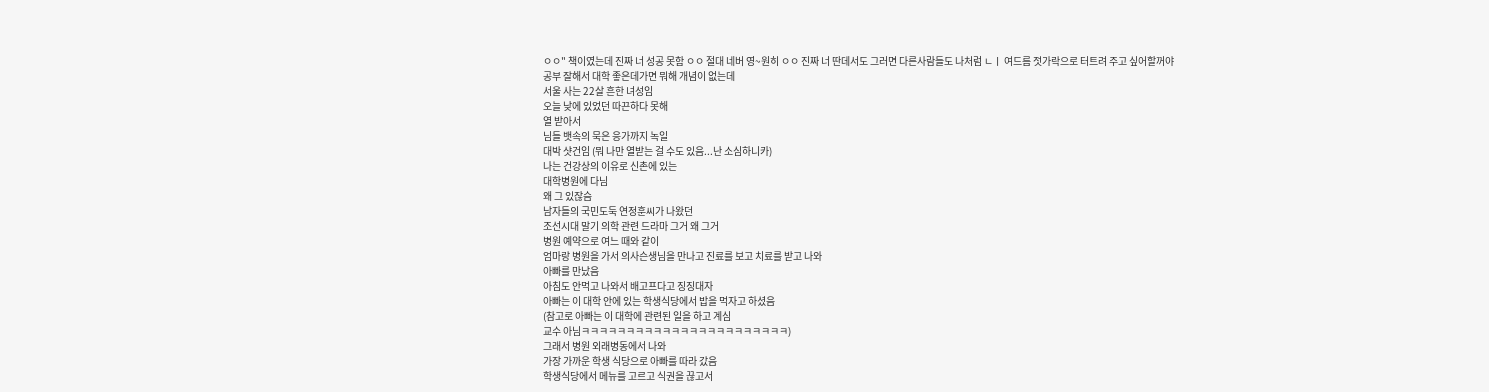ㅇㅇ" 책이였는데 진짜 너 성공 못함 ㅇㅇ 절대 네버 영~원히 ㅇㅇ 진짜 너 딴데서도 그러면 다른사람들도 나처럼 ㄴㅣ 여드름 젓가락으로 터트려 주고 싶어할꺼야
공부 잘해서 대학 좋은데가면 뭐해 개념이 없는데
서울 사는 22살 흔한 녀성임
오늘 낮에 있었던 따끈하다 못해
열 받아서
님들 뱃속의 묵은 응가까지 녹일
대박 샷건임 (뭐 나만 열받는 걸 수도 있음...난 소심하니카)
나는 건강상의 이유로 신촌에 있는
대학병원에 다님
왜 그 있잖슴
남자들의 국민도둑 연정훈씨가 나왔던
조선시대 말기 의학 관련 드라마 그거 왜 그거
병원 예약으로 여느 때와 같이
엄마랑 병원을 가서 의사슨생님을 만나고 진료를 보고 치료를 받고 나와
아빠를 만났음
아침도 안먹고 나와서 배고프다고 징징대자
아빠는 이 대학 안에 있는 학생식당에서 밥을 먹자고 하셨음
(참고로 아빠는 이 대학에 관련된 일을 하고 계심
교수 아님ㅋㅋㅋㅋㅋㅋㅋㅋㅋㅋㅋㅋㅋㅋㅋㅋㅋㅋㅋㅋㅋㅋㅋ)
그래서 병원 외래병동에서 나와
가장 가까운 학생 식당으로 아빠를 따라 갔음
학생식당에서 메뉴를 고르고 식권을 끊고서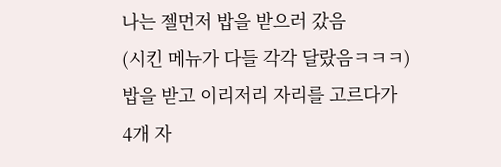나는 젤먼저 밥을 받으러 갔음
(시킨 메뉴가 다들 각각 달랐음ㅋㅋㅋ)
밥을 받고 이리저리 자리를 고르다가
4개 자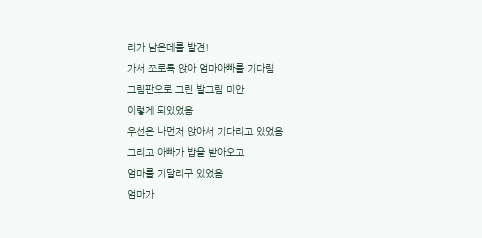리가 남은데를 발견!
가서 쪼로록 앉아 엄마아빠를 기다림
그림판으로 그린 발그림 미안
이렇게 되있었음
우선은 나먼저 앉아서 기다리고 있었음
그리고 아빠가 밥을 받아오고
엄마를 기달리구 있었음
엄마가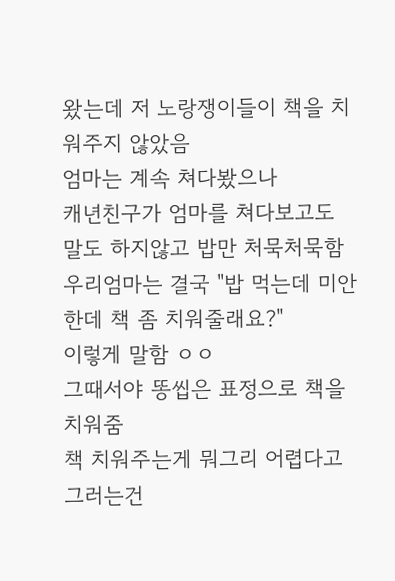왔는데 저 노랑쟁이들이 책을 치워주지 않았음
엄마는 계속 쳐다봤으나
캐년친구가 엄마를 쳐다보고도 말도 하지않고 밥만 처묵처묵함
우리엄마는 결국 "밥 먹는데 미안한데 책 좀 치워줄래요?"
이렇게 말함 ㅇㅇ
그때서야 똥씹은 표정으로 책을 치워줌
책 치워주는게 뭐그리 어렵다고 그러는건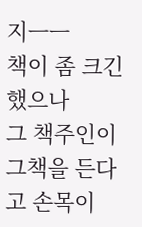지ㅡㅡ
책이 좀 크긴 했으나
그 책주인이 그책을 든다고 손목이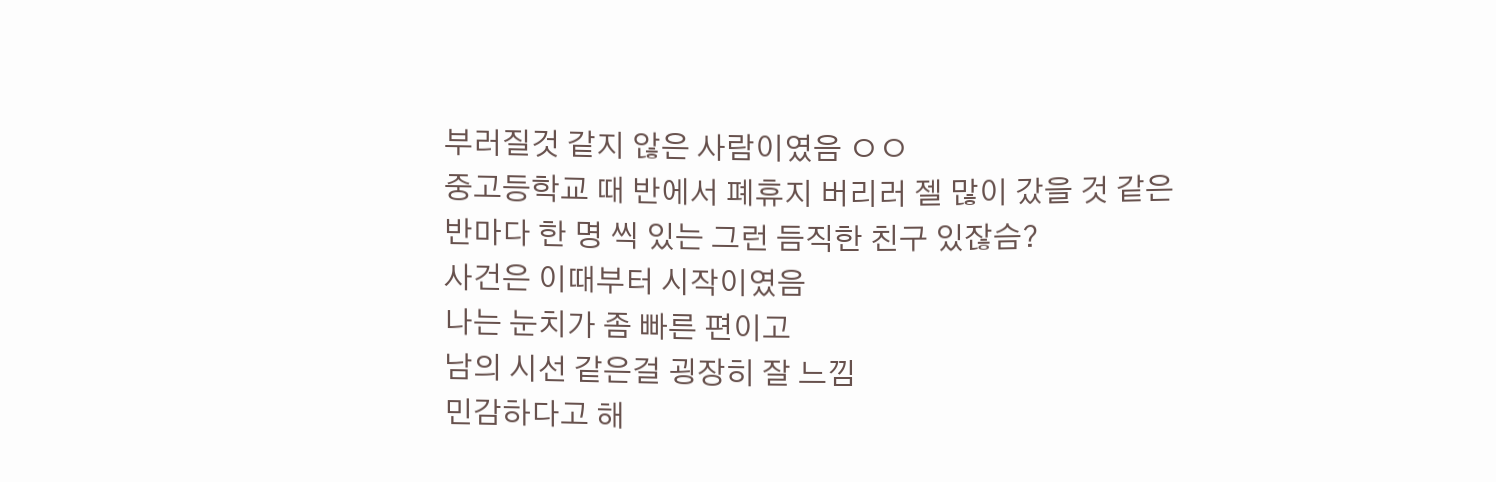부러질것 같지 않은 사람이였음 ㅇㅇ
중고등학교 때 반에서 폐휴지 버리러 젤 많이 갔을 것 같은
반마다 한 명 씩 있는 그런 듬직한 친구 있잖슴?
사건은 이때부터 시작이였음
나는 눈치가 좀 빠른 편이고
남의 시선 같은걸 굉장히 잘 느낌
민감하다고 해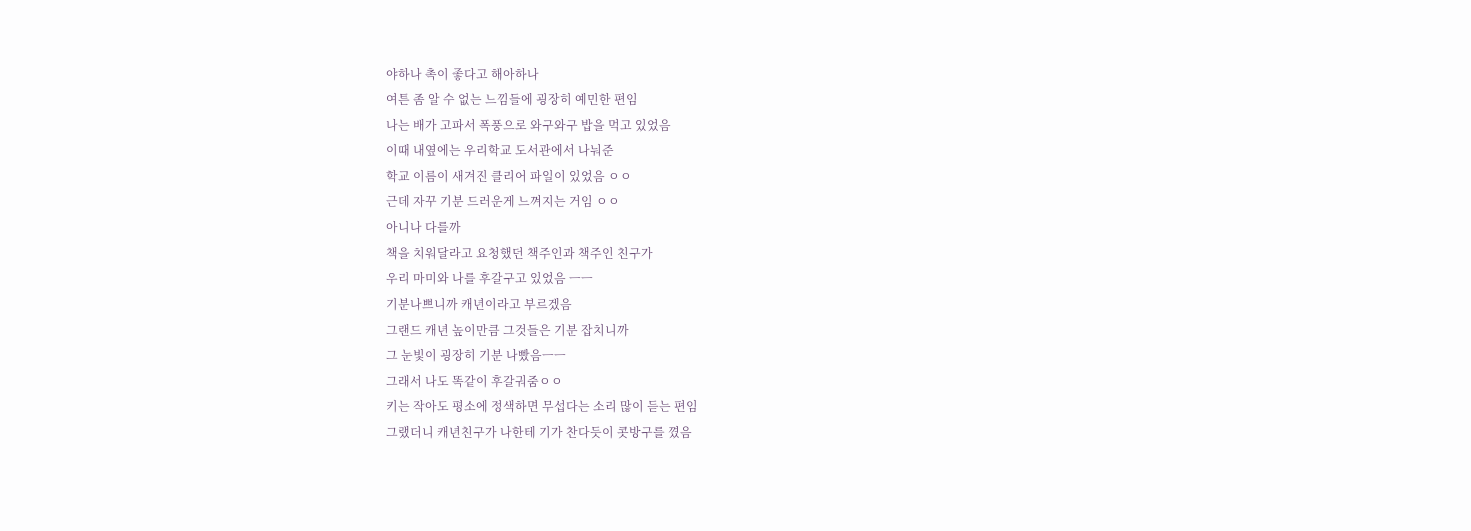야하나 촉이 좋다고 해아하나
여튼 좀 알 수 없는 느낌들에 굉장히 예민한 편임
나는 배가 고파서 폭풍으로 와구와구 밥을 먹고 있었음
이때 내옆에는 우리학교 도서관에서 나눠준
학교 이름이 새겨진 클리어 파일이 있었음 ㅇㅇ
근데 자꾸 기분 드러운게 느껴지는 거임 ㅇㅇ
아니나 다를까
책을 치워달라고 요청했던 책주인과 책주인 친구가
우리 마미와 나를 후갈구고 있었음 ㅡㅡ
기분나쁘니까 캐년이라고 부르겠음
그랜드 캐년 높이만큼 그것들은 기분 잡치니까
그 눈빛이 굉장히 기분 나빴음ㅡㅡ
그래서 나도 똑같이 후갈궈줌ㅇㅇ
키는 작아도 평소에 정색하면 무섭다는 소리 많이 듣는 편임
그랬더니 캐년친구가 나한테 기가 찬다듯이 콧방구를 꼈음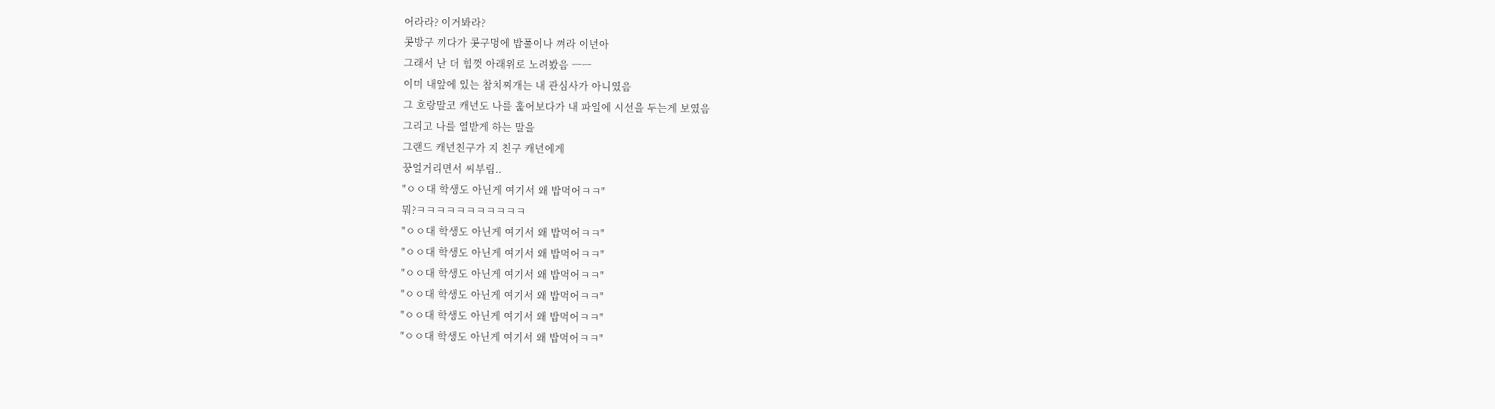어라라? 이거봐라?
콧방구 끼다가 콧구멍에 밥풀이나 껴라 이년아
그래서 난 더 힘껏 아래위로 노려봤음 ㅡㅡ
이미 내앞에 있는 참치찌개는 내 관심사가 아니였음
그 호랑말코 캐년도 나를 훑어보다가 내 파일에 시선을 두는게 보였음
그리고 나를 열받게 하는 말을
그랜드 캐년친구가 지 친구 캐년에게
꿍얼거리면서 씨부림..
"ㅇㅇ대 학생도 아닌게 여기서 왜 밥먹어ㅋㅋ"
뭐?ㅋㅋㅋㅋㅋㅋㅋㅋㅋㅋㅋ
"ㅇㅇ대 학생도 아닌게 여기서 왜 밥먹어ㅋㅋ"
"ㅇㅇ대 학생도 아닌게 여기서 왜 밥먹어ㅋㅋ"
"ㅇㅇ대 학생도 아닌게 여기서 왜 밥먹어ㅋㅋ"
"ㅇㅇ대 학생도 아닌게 여기서 왜 밥먹어ㅋㅋ"
"ㅇㅇ대 학생도 아닌게 여기서 왜 밥먹어ㅋㅋ"
"ㅇㅇ대 학생도 아닌게 여기서 왜 밥먹어ㅋㅋ"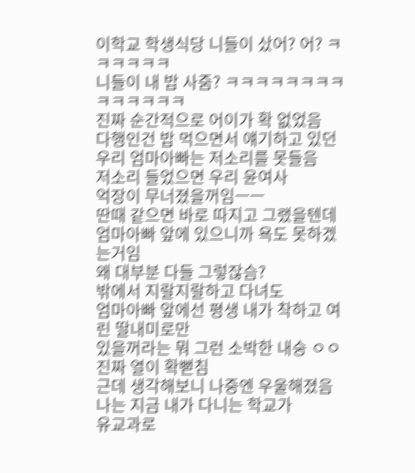이학교 학생식당 니들이 샀어? 어? ㅋㅋㅋㅋㅋㅋ
니들이 내 밥 사줌? ㅋㅋㅋㅋㅋㅋㅋㅋㅋㅋㅋㅋㅋㅋ
진짜 순간적으로 어이가 확 없었음
다행인건 밥 먹으면서 얘기하고 있던
우리 엄마아빠는 저소리를 못들음
저소리 들었으면 우리 윤여사
억장이 무너졌을꺼임ㅡㅡ
딴때 같으면 바로 따지고 그랬을텐데
엄마아빠 앞에 있으니까 욕도 못하겠는거임
왜 대부분 다들 그렇잖슴?
밖에서 지랄지랄하고 다녀도
엄마아빠 앞에선 평생 내가 착하고 여린 딸내미로만
있을꺼라는 뭐 그런 소박한 내숭 ㅇㅇ
진짜 열이 확뻗침
근데 생각해보니 나중엔 우울해졌음
나는 지금 내가 다니는 학교가
유교과로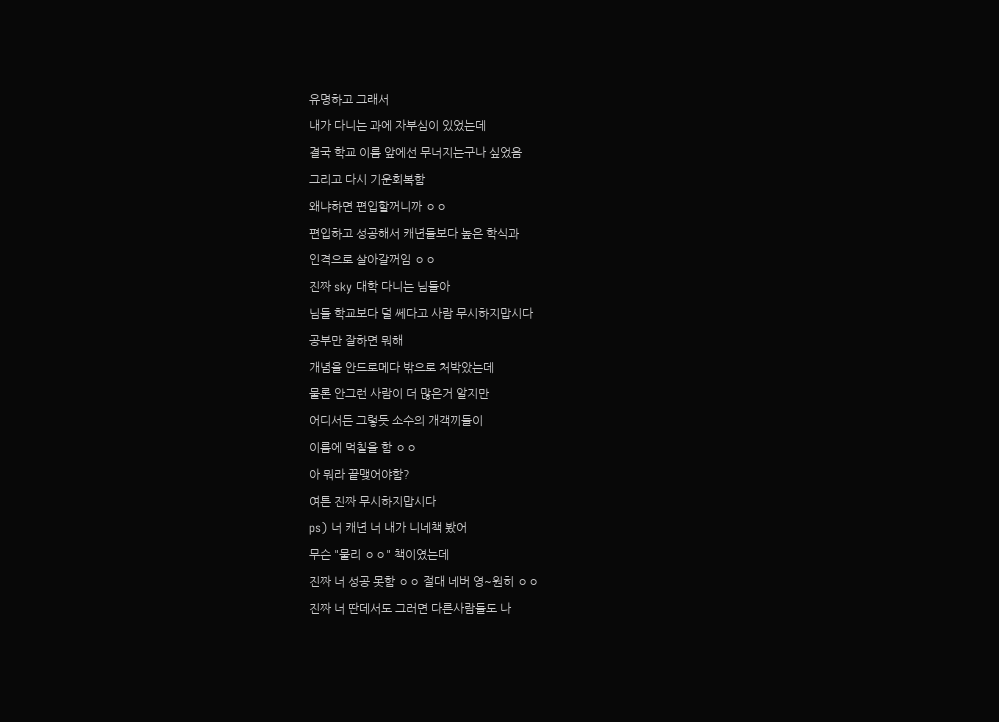유명하고 그래서
내가 다니는 과에 자부심이 있었는데
결국 학교 이름 앞에선 무너지는구나 싶었음
그리고 다시 기운회복함
왜냐하면 편입할꺼니까 ㅇㅇ
편입하고 성공해서 캐년들보다 높은 학식과
인격으로 살아갈꺼임 ㅇㅇ
진짜 sky 대학 다니는 님들아
님들 학교보다 덜 쎄다고 사람 무시하지맙시다
공부만 잘하면 뭐해
개념을 안드로메다 밖으로 처박았는데
물론 안그런 사람이 더 많은거 알지만
어디서든 그렇듯 소수의 개객끼들이
이름에 먹칠을 함 ㅇㅇ
아 뭐라 끝맺어야함?
여튼 진짜 무시하지맙시다
ps) 너 캐년 너 내가 니네책 봤어
무슨 "물리 ㅇㅇ" 책이였는데
진짜 너 성공 못함 ㅇㅇ 절대 네버 영~원히 ㅇㅇ
진짜 너 딴데서도 그러면 다른사람들도 나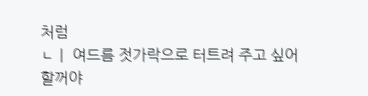처럼
ㄴㅣ 여드름 젓가락으로 터트려 주고 싶어할꺼야